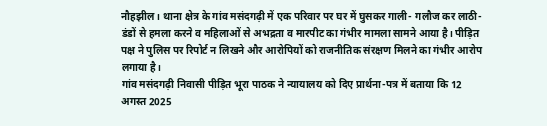नौहझील। थाना क्षेत्र के गांव मसंदगढ़ी में एक परिवार पर घर में घुसकर गाली- गलौज कर लाठी- डंडों से हमला करने व महिलाओं से अभद्रता व मारपीट का गंभीर मामला सामने आया है। पीड़ित पक्ष ने पुलिस पर रिपोर्ट न लिखने और आरोपियों को राजनीतिक संरक्षण मिलने का गंभीर आरोप लगाया है।
गांव मसंदगढ़ी निवासी पीड़ित भूरा पाठक ने न्यायालय को दिए प्रार्थना-पत्र में बताया कि 12 अगस्त 2025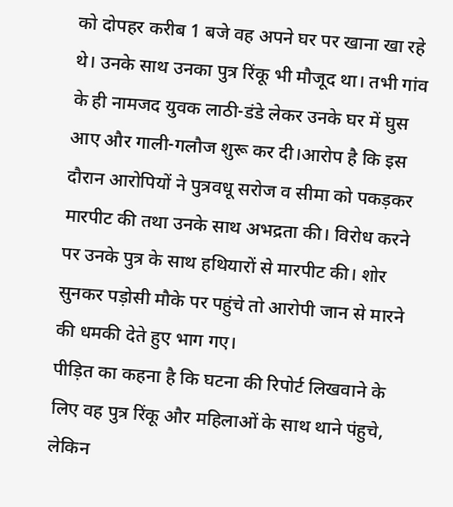को दोपहर करीब 1 बजे वह अपने घर पर खाना खा रहे थे। उनके साथ उनका पुत्र रिंकू भी मौजूद था। तभी गांव के ही नामजद युवक लाठी-डंडे लेकर उनके घर में घुस आए और गाली-गलौज शुरू कर दी।आरोप है कि इस दौरान आरोपियों ने पुत्रवधू सरोज व सीमा को पकड़कर मारपीट की तथा उनके साथ अभद्रता की। विरोध करने पर उनके पुत्र के साथ हथियारों से मारपीट की। शोर सुनकर पड़ोसी मौके पर पहुंचे तो आरोपी जान से मारने की धमकी देते हुए भाग गए।
पीड़ित का कहना है कि घटना की रिपोर्ट लिखवाने के लिए वह पुत्र रिंकू और महिलाओं के साथ थाने पंहुचे, लेकिन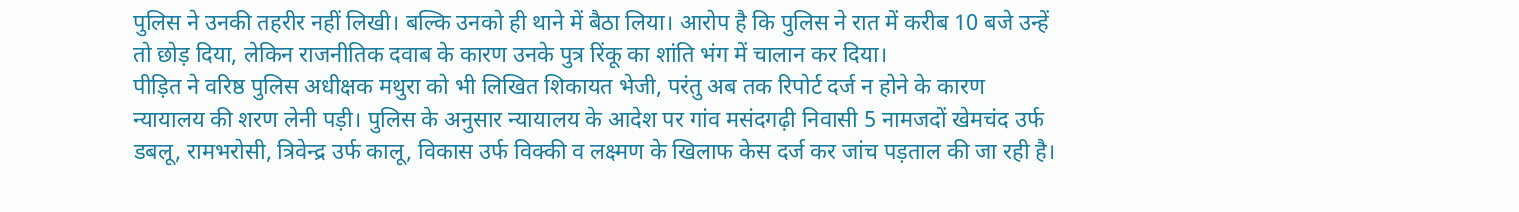पुलिस ने उनकी तहरीर नहीं लिखी। बल्कि उनको ही थाने में बैठा लिया। आरोप है कि पुलिस ने रात में करीब 10 बजे उन्हें तो छोड़ दिया, लेकिन राजनीतिक दवाब के कारण उनके पुत्र रिंकू का शांति भंग में चालान कर दिया।
पीड़ित ने वरिष्ठ पुलिस अधीक्षक मथुरा को भी लिखित शिकायत भेजी, परंतु अब तक रिपोर्ट दर्ज न होने के कारण न्यायालय की शरण लेनी पड़ी। पुलिस के अनुसार न्यायालय के आदेश पर गांव मसंदगढ़ी निवासी 5 नामजदों खेमचंद उर्फ डबलू, रामभरोसी, त्रिवेन्द्र उर्फ कालू, विकास उर्फ विक्की व लक्ष्मण के खिलाफ केस दर्ज कर जांच पड़ताल की जा रही है।